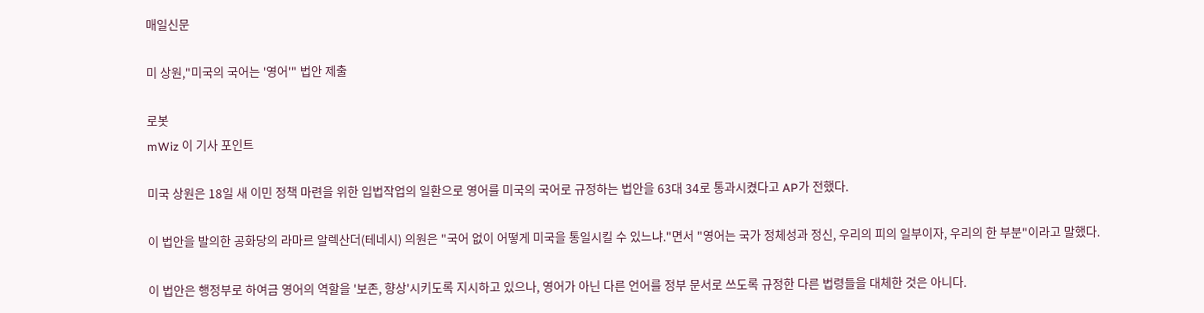매일신문

미 상원,"미국의 국어는 '영어'" 법안 제출

로봇
mWiz 이 기사 포인트

미국 상원은 18일 새 이민 정책 마련을 위한 입법작업의 일환으로 영어를 미국의 국어로 규정하는 법안을 63대 34로 통과시켰다고 AP가 전했다.

이 법안을 발의한 공화당의 라마르 알렉산더(테네시) 의원은 "국어 없이 어떻게 미국을 통일시킬 수 있느냐."면서 "영어는 국가 정체성과 정신, 우리의 피의 일부이자, 우리의 한 부분"이라고 말했다.

이 법안은 행정부로 하여금 영어의 역할을 '보존, 향상'시키도록 지시하고 있으나, 영어가 아닌 다른 언어를 정부 문서로 쓰도록 규정한 다른 법령들을 대체한 것은 아니다.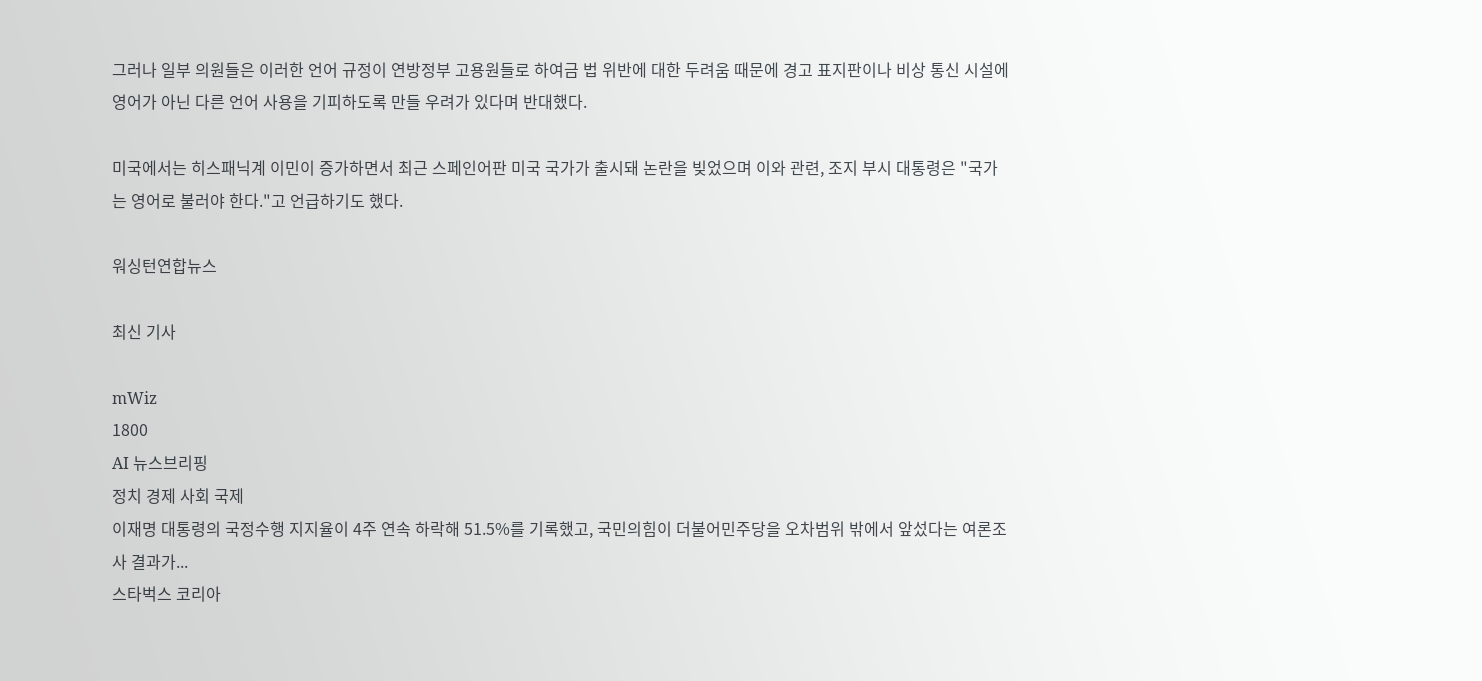그러나 일부 의원들은 이러한 언어 규정이 연방정부 고용원들로 하여금 법 위반에 대한 두려움 때문에 경고 표지판이나 비상 통신 시설에 영어가 아닌 다른 언어 사용을 기피하도록 만들 우려가 있다며 반대했다.

미국에서는 히스패닉계 이민이 증가하면서 최근 스페인어판 미국 국가가 출시돼 논란을 빚었으며 이와 관련, 조지 부시 대통령은 "국가는 영어로 불러야 한다."고 언급하기도 했다.

워싱턴연합뉴스

최신 기사

mWiz
1800
AI 뉴스브리핑
정치 경제 사회 국제
이재명 대통령의 국정수행 지지율이 4주 연속 하락해 51.5%를 기록했고, 국민의힘이 더불어민주당을 오차범위 밖에서 앞섰다는 여론조사 결과가...
스타벅스 코리아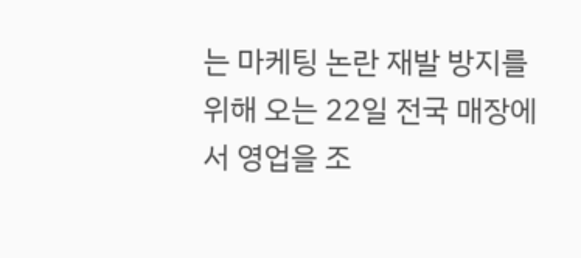는 마케팅 논란 재발 방지를 위해 오는 22일 전국 매장에서 영업을 조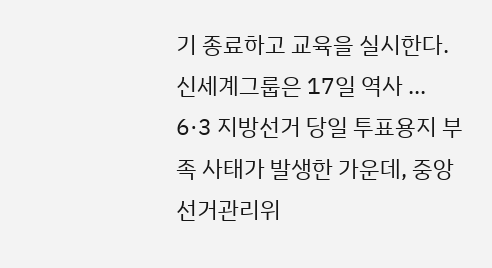기 종료하고 교육을 실시한다. 신세계그룹은 17일 역사 ...
6·3 지방선거 당일 투표용지 부족 사태가 발생한 가운데, 중앙선거관리위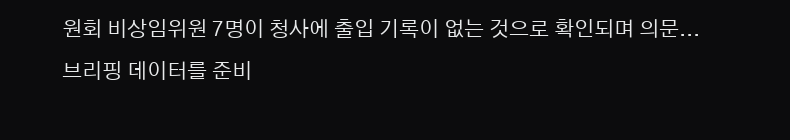원회 비상임위원 7명이 청사에 출입 기록이 없는 것으로 확인되며 의문...
브리핑 데이터를 준비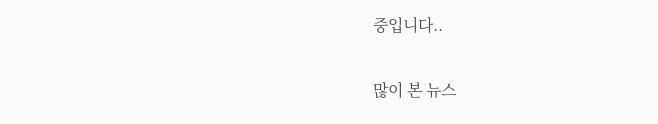중입니다..

많이 본 뉴스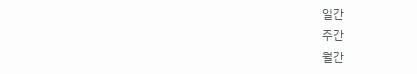일간
주간
월간